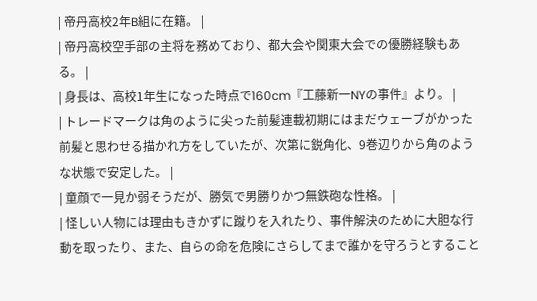| 帝丹高校2年B組に在籍。 |
| 帝丹高校空手部の主将を務めており、都大会や関東大会での優勝経験もある。 |
| 身長は、高校1年生になった時点で160cm『工藤新一NYの事件』より。 |
| トレードマークは角のように尖った前髪連載初期にはまだウェーブがかった前髪と思わせる描かれ方をしていたが、次第に鋭角化、9巻辺りから角のような状態で安定した。 |
| 童顔で一見か弱そうだが、勝気で男勝りかつ無鉄砲な性格。 |
| 怪しい人物には理由もきかずに蹴りを入れたり、事件解決のために大胆な行動を取ったり、また、自らの命を危険にさらしてまで誰かを守ろうとすること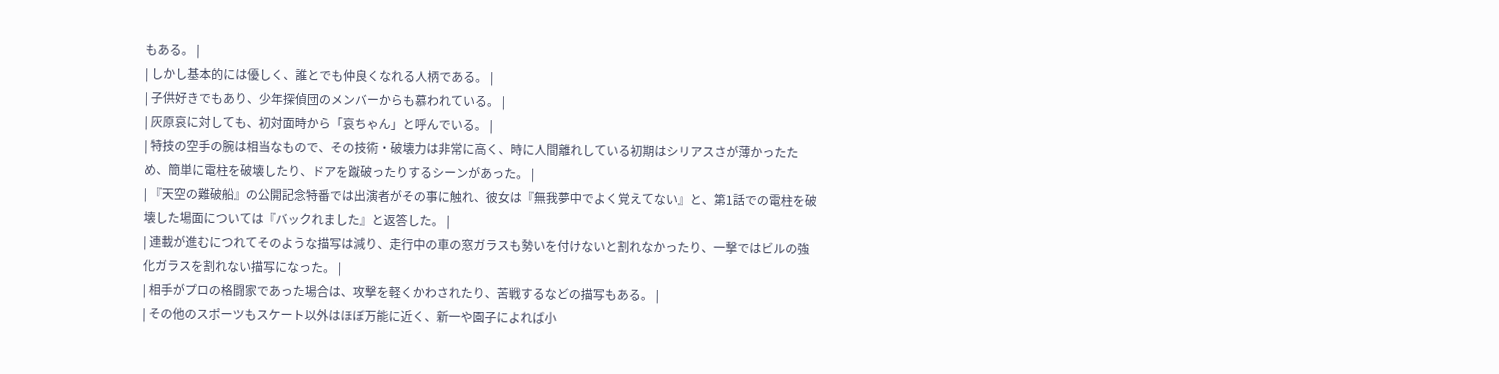もある。 |
| しかし基本的には優しく、誰とでも仲良くなれる人柄である。 |
| 子供好きでもあり、少年探偵団のメンバーからも慕われている。 |
| 灰原哀に対しても、初対面時から「哀ちゃん」と呼んでいる。 |
| 特技の空手の腕は相当なもので、その技術・破壊力は非常に高く、時に人間離れしている初期はシリアスさが薄かったため、簡単に電柱を破壊したり、ドアを蹴破ったりするシーンがあった。 |
| 『天空の難破船』の公開記念特番では出演者がその事に触れ、彼女は『無我夢中でよく覚えてない』と、第1話での電柱を破壊した場面については『バックれました』と返答した。 |
| 連載が進むにつれてそのような描写は減り、走行中の車の窓ガラスも勢いを付けないと割れなかったり、一撃ではビルの強化ガラスを割れない描写になった。 |
| 相手がプロの格闘家であった場合は、攻撃を軽くかわされたり、苦戦するなどの描写もある。 |
| その他のスポーツもスケート以外はほぼ万能に近く、新一や園子によれば小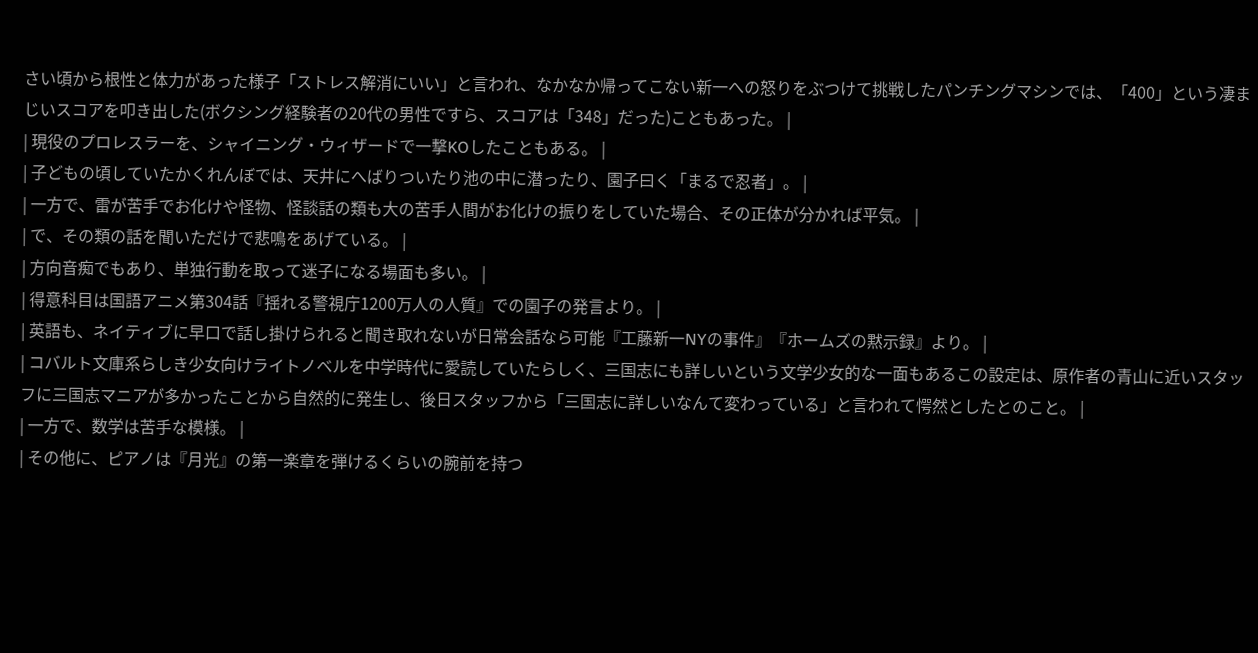さい頃から根性と体力があった様子「ストレス解消にいい」と言われ、なかなか帰ってこない新一への怒りをぶつけて挑戦したパンチングマシンでは、「400」という凄まじいスコアを叩き出した(ボクシング経験者の20代の男性ですら、スコアは「348」だった)こともあった。 |
| 現役のプロレスラーを、シャイニング・ウィザードで一撃KOしたこともある。 |
| 子どもの頃していたかくれんぼでは、天井にへばりついたり池の中に潜ったり、園子曰く「まるで忍者」。 |
| 一方で、雷が苦手でお化けや怪物、怪談話の類も大の苦手人間がお化けの振りをしていた場合、その正体が分かれば平気。 |
| で、その類の話を聞いただけで悲鳴をあげている。 |
| 方向音痴でもあり、単独行動を取って迷子になる場面も多い。 |
| 得意科目は国語アニメ第304話『揺れる警視庁1200万人の人質』での園子の発言より。 |
| 英語も、ネイティブに早口で話し掛けられると聞き取れないが日常会話なら可能『工藤新一NYの事件』『ホームズの黙示録』より。 |
| コバルト文庫系らしき少女向けライトノベルを中学時代に愛読していたらしく、三国志にも詳しいという文学少女的な一面もあるこの設定は、原作者の青山に近いスタッフに三国志マニアが多かったことから自然的に発生し、後日スタッフから「三国志に詳しいなんて変わっている」と言われて愕然としたとのこと。 |
| 一方で、数学は苦手な模様。 |
| その他に、ピアノは『月光』の第一楽章を弾けるくらいの腕前を持つ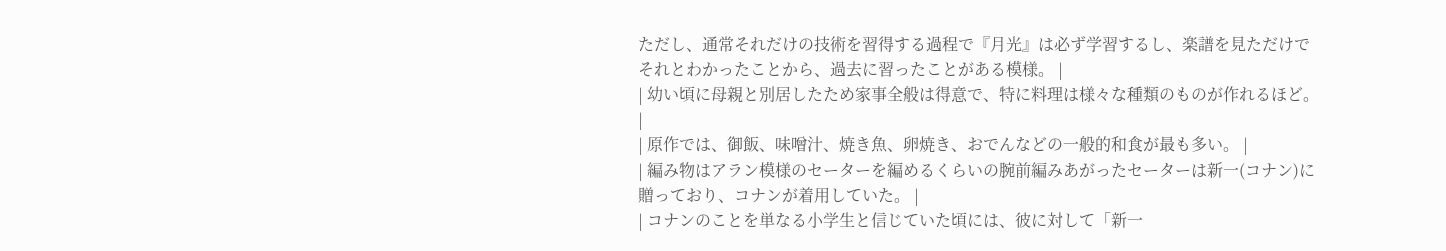ただし、通常それだけの技術を習得する過程で『月光』は必ず学習するし、楽譜を見ただけでそれとわかったことから、過去に習ったことがある模様。 |
| 幼い頃に母親と別居したため家事全般は得意で、特に料理は様々な種類のものが作れるほど。 |
| 原作では、御飯、味噌汁、焼き魚、卵焼き、おでんなどの一般的和食が最も多い。 |
| 編み物はアラン模様のセーターを編めるくらいの腕前編みあがったセーターは新一(コナン)に贈っており、コナンが着用していた。 |
| コナンのことを単なる小学生と信じていた頃には、彼に対して「新一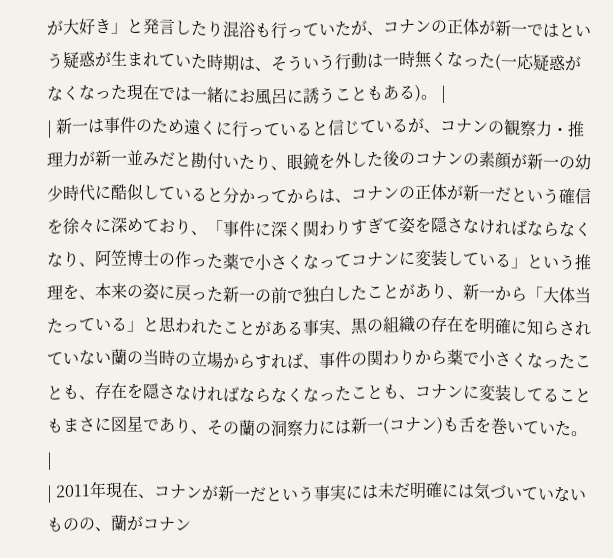が大好き」と発言したり混浴も行っていたが、コナンの正体が新一ではという疑惑が生まれていた時期は、そういう行動は一時無くなった(一応疑惑がなくなった現在では一緒にお風呂に誘うこともある)。 |
| 新一は事件のため遠くに行っていると信じているが、コナンの観察力・推理力が新一並みだと勘付いたり、眼鏡を外した後のコナンの素顔が新一の幼少時代に酷似していると分かってからは、コナンの正体が新一だという確信を徐々に深めており、「事件に深く関わりすぎて姿を隠さなければならなくなり、阿笠博士の作った薬で小さくなってコナンに変装している」という推理を、本来の姿に戻った新一の前で独白したことがあり、新一から「大体当たっている」と思われたことがある事実、黒の組織の存在を明確に知らされていない蘭の当時の立場からすれば、事件の関わりから薬で小さくなったことも、存在を隠さなければならなくなったことも、コナンに変装してることもまさに図星であり、その蘭の洞察力には新一(コナン)も舌を巻いていた。 |
| 2011年現在、コナンが新一だという事実には未だ明確には気づいていないものの、蘭がコナン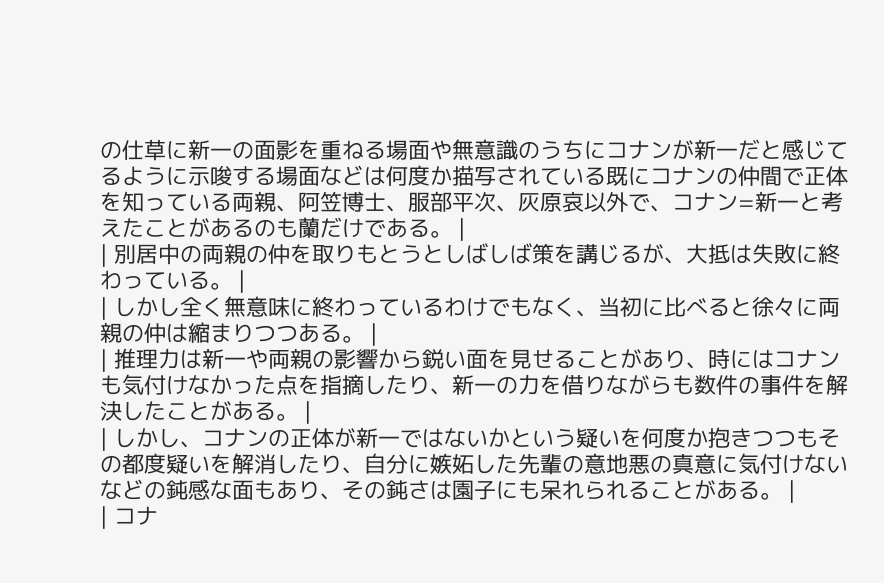の仕草に新一の面影を重ねる場面や無意識のうちにコナンが新一だと感じてるように示唆する場面などは何度か描写されている既にコナンの仲間で正体を知っている両親、阿笠博士、服部平次、灰原哀以外で、コナン=新一と考えたことがあるのも蘭だけである。 |
| 別居中の両親の仲を取りもとうとしばしば策を講じるが、大抵は失敗に終わっている。 |
| しかし全く無意味に終わっているわけでもなく、当初に比べると徐々に両親の仲は縮まりつつある。 |
| 推理力は新一や両親の影響から鋭い面を見せることがあり、時にはコナンも気付けなかった点を指摘したり、新一の力を借りながらも数件の事件を解決したことがある。 |
| しかし、コナンの正体が新一ではないかという疑いを何度か抱きつつもその都度疑いを解消したり、自分に嫉妬した先輩の意地悪の真意に気付けないなどの鈍感な面もあり、その鈍さは園子にも呆れられることがある。 |
| コナ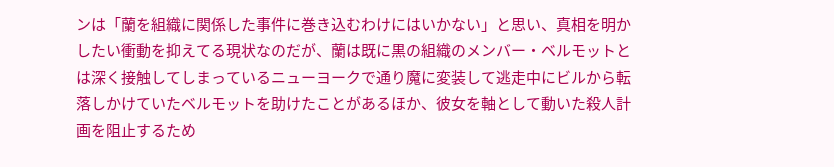ンは「蘭を組織に関係した事件に巻き込むわけにはいかない」と思い、真相を明かしたい衝動を抑えてる現状なのだが、蘭は既に黒の組織のメンバー・ベルモットとは深く接触してしまっているニューヨークで通り魔に変装して逃走中にビルから転落しかけていたベルモットを助けたことがあるほか、彼女を軸として動いた殺人計画を阻止するため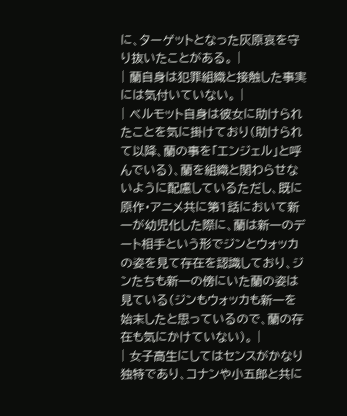に、ターゲットとなった灰原哀を守り抜いたことがある。 |
| 蘭自身は犯罪組織と接触した事実には気付いていない。 |
| ベルモット自身は彼女に助けられたことを気に掛けており(助けられて以降、蘭の事を「エンジェル」と呼んでいる)、蘭を組織と関わらせないように配慮しているただし、既に原作・アニメ共に第1話において新一が幼児化した際に、蘭は新一のデート相手という形でジンとウォッカの姿を見て存在を認識しており、ジンたちも新一の傍にいた蘭の姿は見ている(ジンもウォッカも新一を始末したと思っているので、蘭の存在も気にかけていない)。 |
| 女子高生にしてはセンスがかなり独特であり、コナンや小五郎と共に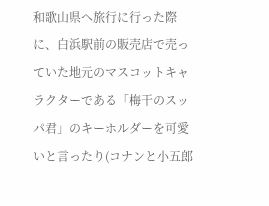和歌山県へ旅行に行った際に、白浜駅前の販売店で売っていた地元のマスコットキャラクターである「梅干のスッパ君」のキーホルダーを可愛いと言ったり(コナンと小五郎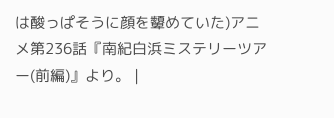は酸っぱそうに顔を顰めていた)アニメ第236話『南紀白浜ミステリーツアー(前編)』より。 |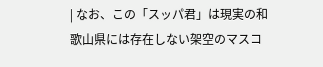| なお、この「スッパ君」は現実の和歌山県には存在しない架空のマスコ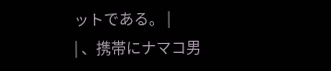ットである。 |
| 、携帯にナマコ男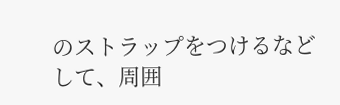のストラップをつけるなどして、周囲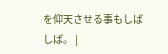を仰天させる事もしばしば。 |